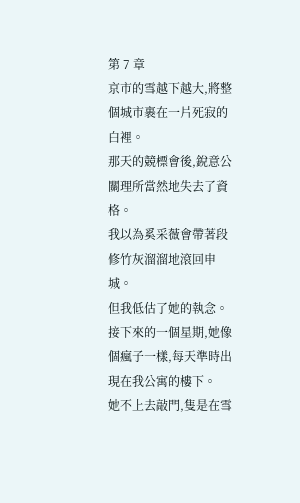第 7 章
京市的雪越下越大,將整個城市裹在一片死寂的白裡。
那天的競標會後,銳意公關理所當然地失去了資格。
我以為奚采薇會帶著段修竹灰溜溜地滾回申城。
但我低估了她的執念。
接下來的一個星期,她像個瘋子一樣,每天準時出現在我公寓的樓下。
她不上去敲門,隻是在雪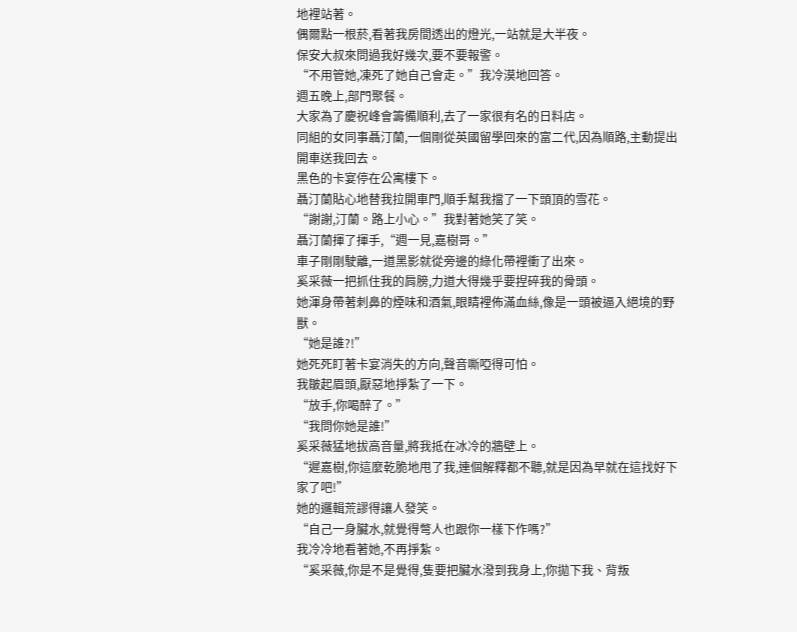地裡站著。
偶爾點一根菸,看著我房間透出的燈光,一站就是大半夜。
保安大叔來問過我好幾次,要不要報警。
“不用管她,凍死了她自己會走。”我冷漠地回答。
週五晚上,部門聚餐。
大家為了慶祝峰會籌備順利,去了一家很有名的日料店。
同組的女同事聶汀蘭,一個剛從英國留學回來的富二代,因為順路,主動提出開車送我回去。
黑色的卡宴停在公寓樓下。
聶汀蘭貼心地替我拉開車門,順手幫我擋了一下頭頂的雪花。
“謝謝,汀蘭。路上小心。”我對著她笑了笑。
聶汀蘭揮了揮手,“週一見,嘉樹哥。”
車子剛剛駛離,一道黑影就從旁邊的綠化帶裡衝了出來。
奚采薇一把抓住我的肩膀,力道大得幾乎要捏碎我的骨頭。
她渾身帶著刺鼻的煙味和酒氣,眼睛裡佈滿血絲,像是一頭被逼入絕境的野獸。
“她是誰?!”
她死死盯著卡宴消失的方向,聲音嘶啞得可怕。
我皺起眉頭,厭惡地掙紮了一下。
“放手,你喝醉了。”
“我問你她是誰!”
奚采薇猛地拔高音量,將我抵在冰冷的牆壁上。
“遲嘉樹,你這麼乾脆地甩了我,連個解釋都不聽,就是因為早就在這找好下家了吧!”
她的邏輯荒謬得讓人發笑。
“自己一身臟水,就覺得彆人也跟你一樣下作嗎?”
我冷冷地看著她,不再掙紮。
“奚采薇,你是不是覺得,隻要把臟水潑到我身上,你拋下我、背叛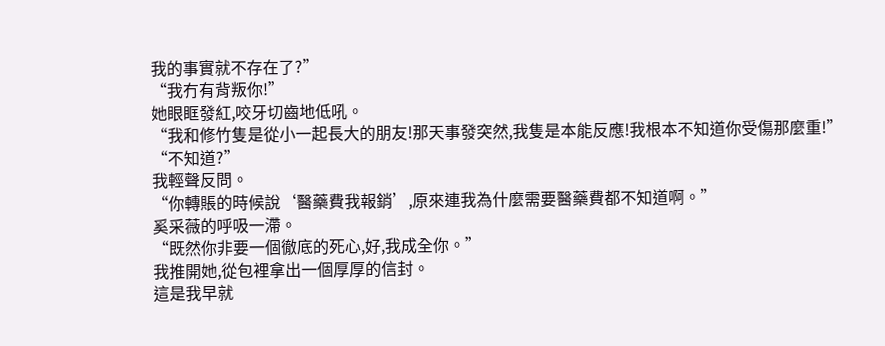我的事實就不存在了?”
“我冇有背叛你!”
她眼眶發紅,咬牙切齒地低吼。
“我和修竹隻是從小一起長大的朋友!那天事發突然,我隻是本能反應!我根本不知道你受傷那麼重!”
“不知道?”
我輕聲反問。
“你轉賬的時候說‘醫藥費我報銷’,原來連我為什麼需要醫藥費都不知道啊。”
奚采薇的呼吸一滯。
“既然你非要一個徹底的死心,好,我成全你。”
我推開她,從包裡拿出一個厚厚的信封。
這是我早就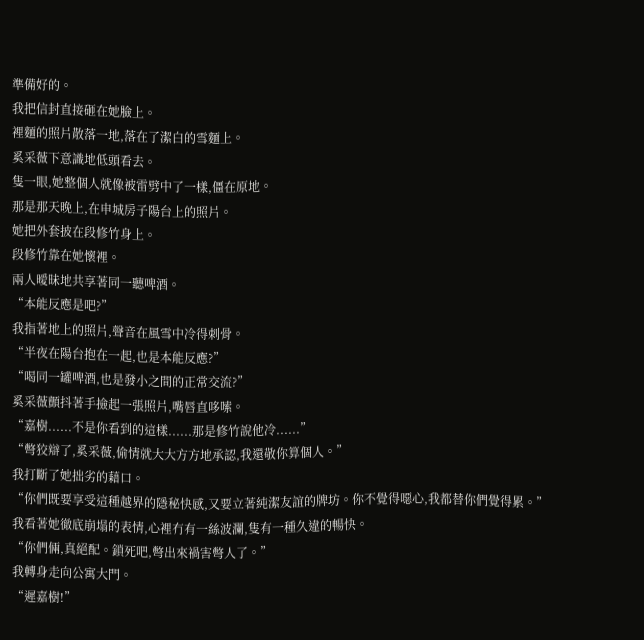準備好的。
我把信封直接砸在她臉上。
裡麵的照片散落一地,落在了潔白的雪麵上。
奚采薇下意識地低頭看去。
隻一眼,她整個人就像被雷劈中了一樣,僵在原地。
那是那天晚上,在申城房子陽台上的照片。
她把外套披在段修竹身上。
段修竹靠在她懷裡。
兩人曖昧地共享著同一聽啤酒。
“本能反應是吧?”
我指著地上的照片,聲音在風雪中冷得刺骨。
“半夜在陽台抱在一起,也是本能反應?”
“喝同一罐啤酒,也是發小之間的正常交流?”
奚采薇顫抖著手撿起一張照片,嘴唇直哆嗦。
“嘉樹......不是你看到的這樣......那是修竹說他冷......”
“彆狡辯了,奚采薇,偷情就大大方方地承認,我還敬你算個人。”
我打斷了她拙劣的藉口。
“你們既要享受這種越界的隱秘快感,又要立著純潔友誼的牌坊。你不覺得噁心,我都替你們覺得累。”
我看著她徹底崩塌的表情,心裡冇有一絲波瀾,隻有一種久違的暢快。
“你們倆,真絕配。鎖死吧,彆出來禍害彆人了。”
我轉身走向公寓大門。
“遲嘉樹!”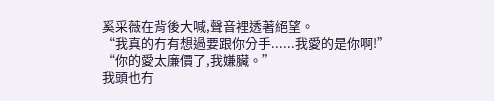奚采薇在背後大喊,聲音裡透著絕望。
“我真的冇有想過要跟你分手......我愛的是你啊!”
“你的愛太廉價了,我嫌臟。”
我頭也冇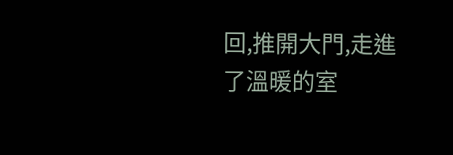回,推開大門,走進了溫暖的室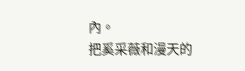內。
把奚采薇和漫天的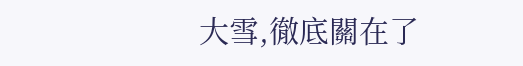大雪,徹底關在了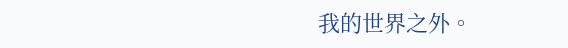我的世界之外。